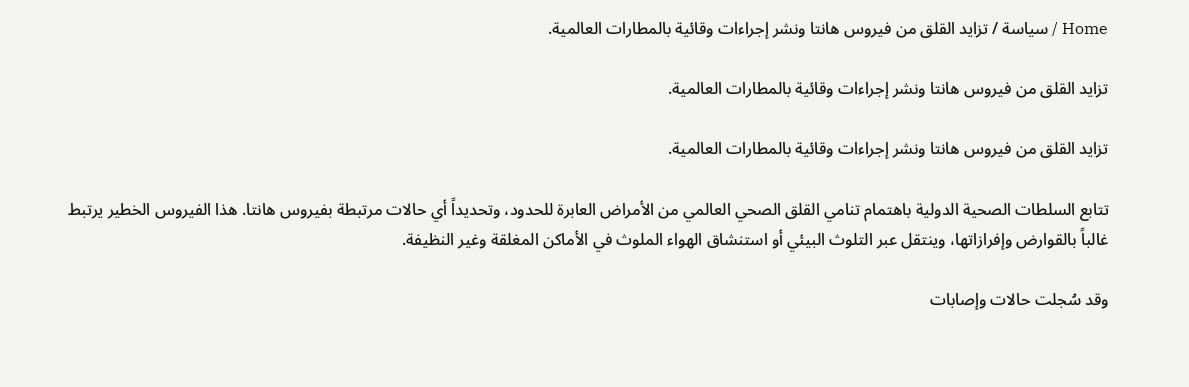Home / سياسة / تزايد القلق من فيروس هانتا ونشر إجراءات وقائية بالمطارات العالمية.

تزايد القلق من فيروس هانتا ونشر إجراءات وقائية بالمطارات العالمية.

تزايد القلق من فيروس هانتا ونشر إجراءات وقائية بالمطارات العالمية.

تتابع السلطات الصحية الدولية باهتمام تنامي القلق الصحي العالمي من الأمراض العابرة للحدود، وتحديداً أي حالات مرتبطة بفيروس هانتا. هذا الفيروس الخطير يرتبط غالباً بالقوارض وإفرازاتها، وينتقل عبر التلوث البيئي أو استنشاق الهواء الملوث في الأماكن المغلقة وغير النظيفة.

وقد سُجلت حالات وإصابات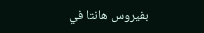بفيروس هانتا في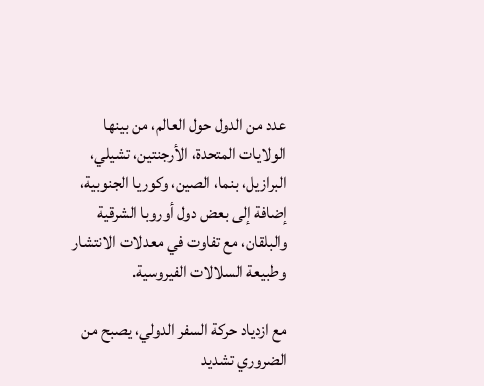عدد من الدول حول العالم، من بينها الولايات المتحدة، الأرجنتين، تشيلي، البرازيل، بنما، الصين، وكوريا الجنوبية، إضافة إلى بعض دول أوروبا الشرقية والبلقان، مع تفاوت في معدلات الانتشار وطبيعة السلالات الفيروسية.

مع ازدياد حركة السفر الدولي، يصبح من الضروري تشديد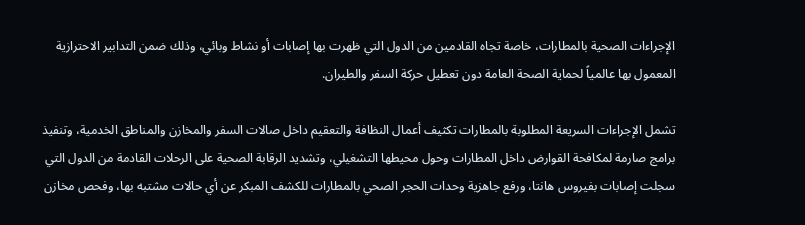الإجراءات الصحية بالمطارات، خاصة تجاه القادمين من الدول التي ظهرت بها إصابات أو نشاط وبائي، وذلك ضمن التدابير الاحترازية المعمول بها عالمياً لحماية الصحة العامة دون تعطيل حركة السفر والطيران.

تشمل الإجراءات السريعة المطلوبة بالمطارات تكثيف أعمال النظافة والتعقيم داخل صالات السفر والمخازن والمناطق الخدمية، وتنفيذ برامج صارمة لمكافحة القوارض داخل المطارات وحول محيطها التشغيلي، وتشديد الرقابة الصحية على الرحلات القادمة من الدول التي سجلت إصابات بفيروس هانتا، ورفع جاهزية وحدات الحجر الصحي بالمطارات للكشف المبكر عن أي حالات مشتبه بها، وفحص مخازن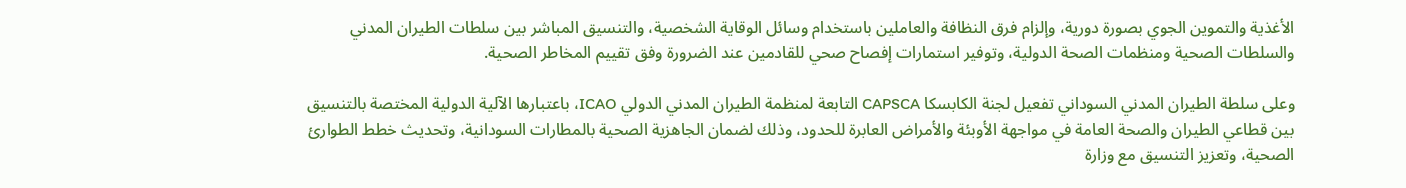الأغذية والتموين الجوي بصورة دورية، وإلزام فرق النظافة والعاملين باستخدام وسائل الوقاية الشخصية، والتنسيق المباشر بين سلطات الطيران المدني والسلطات الصحية ومنظمات الصحة الدولية، وتوفير استمارات إفصاح صحي للقادمين عند الضرورة وفق تقييم المخاطر الصحية.

وعلى سلطة الطيران المدني السوداني تفعيل لجنة الكابسكا CAPSCA التابعة لمنظمة الطيران المدني الدولي ICAO، باعتبارها الآلية الدولية المختصة بالتنسيق بين قطاعي الطيران والصحة العامة في مواجهة الأوبئة والأمراض العابرة للحدود، وذلك لضمان الجاهزية الصحية بالمطارات السودانية، وتحديث خطط الطوارئ الصحية، وتعزيز التنسيق مع وزارة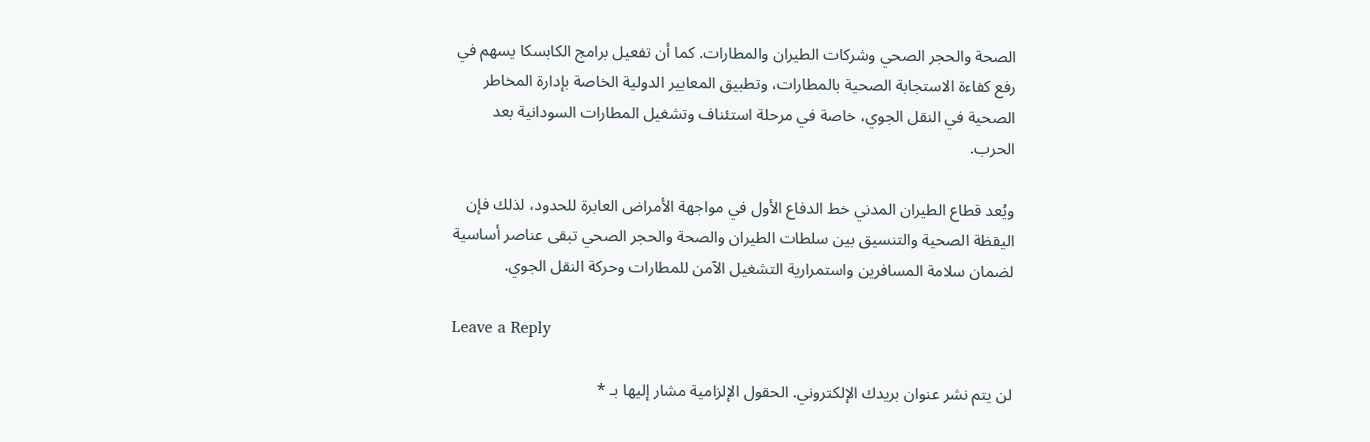الصحة والحجر الصحي وشركات الطيران والمطارات. كما أن تفعيل برامج الكابسكا يسهم في رفع كفاءة الاستجابة الصحية بالمطارات، وتطبيق المعايير الدولية الخاصة بإدارة المخاطر الصحية في النقل الجوي، خاصة في مرحلة استئناف وتشغيل المطارات السودانية بعد الحرب.

ويُعد قطاع الطيران المدني خط الدفاع الأول في مواجهة الأمراض العابرة للحدود، لذلك فإن اليقظة الصحية والتنسيق بين سلطات الطيران والصحة والحجر الصحي تبقى عناصر أساسية لضمان سلامة المسافرين واستمرارية التشغيل الآمن للمطارات وحركة النقل الجوي.

Leave a Reply

لن يتم نشر عنوان بريدك الإلكتروني. الحقول الإلزامية مشار إليها بـ *